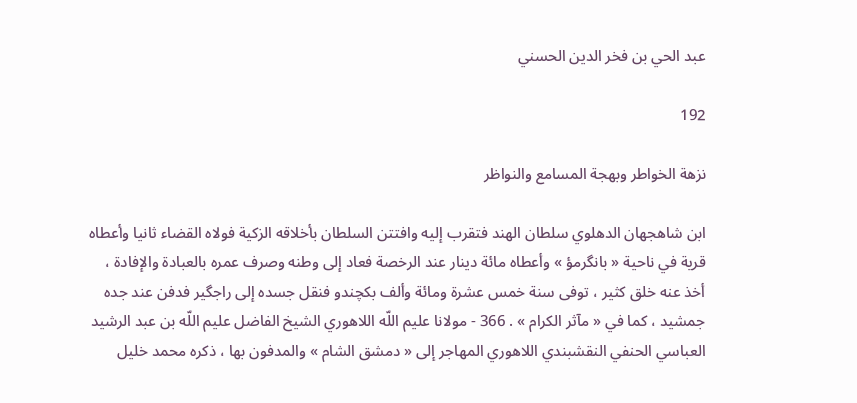عبد الحي بن فخر الدين الحسني

192

نزهة الخواطر وبهجة المسامع والنواظر

ابن شاهجهان الدهلوي سلطان الهند فتقرب إليه وافتتن السلطان بأخلاقه الزكية فولاه القضاء ثانيا وأعطاه قرية في ناحية « بانگرمؤ » وأعطاه مائة دينار عند الرخصة فعاد إلى وطنه وصرف عمره بالعبادة والإفادة ، أخذ عنه خلق كثير ، توفى سنة خمس عشرة ومائة وألف بكچندو فنقل جسده إلى راجگير فدفن عند جده جمشيد ، كما في « مآثر الكرام » . 366 - مولانا عليم اللّه اللاهوري الشيخ الفاضل عليم اللّه بن عبد الرشيد العباسي الحنفي النقشبندي اللاهوري المهاجر إلى « دمشق الشام » والمدفون بها ، ذكره محمد خليل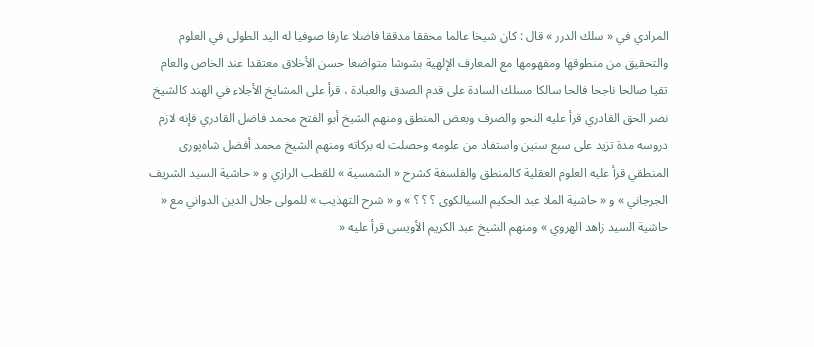المرادي في « سلك الدرر » قال : كان شيخا عالما محققا مدققا فاضلا عارفا صوفيا له اليد الطولى في العلوم والتحقيق من منطوقها ومفهومها مع المعارف الإلهية بشوشا متواضعا حسن الأخلاق معتقدا عند الخاص والعام تقيا صالحا ناجحا فالحا سالكا مسلك السادة على قدم الصدق والعبادة ، قرأ على المشايخ الأجلاء في الهند كالشيخ نصر الحق القادري قرأ عليه النحو والصرف وبعض المنطق ومنهم الشيخ أبو الفتح محمد فاضل القادري فإنه لازم دروسه مدة تزيد على سبع سنين واستفاد من علومه وحصلت له بركاته ومنهم الشيخ محمد أفضل شاه‌پورى المنطقي قرأ عليه العلوم العقلية كالمنطق والفلسفة كشرح « الشمسية » للقطب الرازي و « حاشية السيد الشريف الجرجاني » و « حاشية الملا عبد الحكيم السيالكوى ؟ ؟ ؟ » و « شرح التهذيب » للمولى جلال الدين الدواني مع « حاشية السيد زاهد الهروي » ومنهم الشيخ عبد الكريم الأويسى قرأ عليه «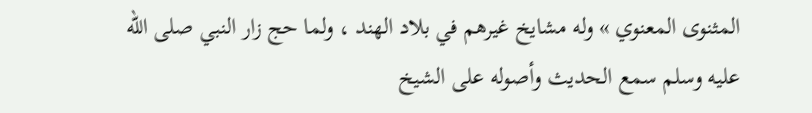المثنوى المعنوي » وله مشايخ غيرهم في بلاد الهند ، ولما حج زار النبي صلى اللّه عليه وسلم سمع الحديث وأصوله على الشيخ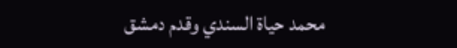محمد حياة السندي وقدم دمشق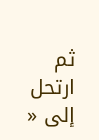ثم ارتحل إلى «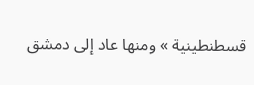قسطنطينية » ومنها عاد إلى دمشق